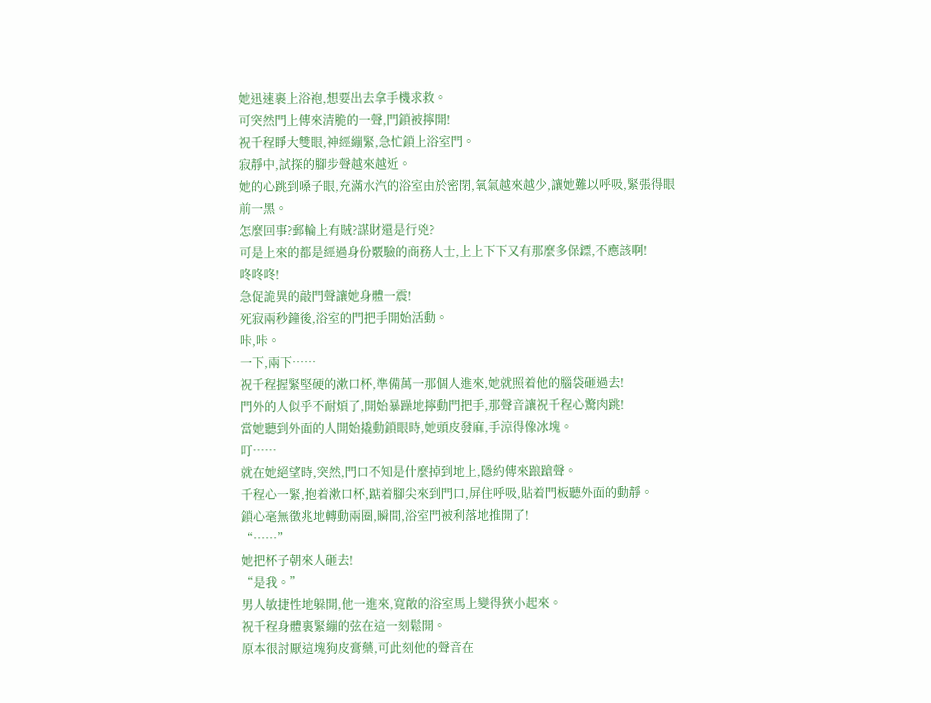她迅速裹上浴袍,想要出去拿手機求救。
可突然門上傳來清脆的一聲,門鎖被擰開!
祝千程睜大雙眼,神經繃緊,急忙鎖上浴室門。
寂靜中,試探的腳步聲越來越近。
她的心跳到嗓子眼,充滿水汽的浴室由於密閉,氧氣越來越少,讓她難以呼吸,緊張得眼前一黑。
怎麼回事?郵輪上有賊?謀財還是行兇?
可是上來的都是經過身份覈驗的商務人士,上上下下又有那麼多保鏢,不應該啊!
咚咚咚!
急促詭異的敲門聲讓她身體一震!
死寂兩秒鐘後,浴室的門把手開始活動。
咔,咔。
一下,兩下……
祝千程握緊堅硬的漱口杯,準備萬一那個人進來,她就照着他的腦袋砸過去!
門外的人似乎不耐煩了,開始暴躁地擰動門把手,那聲音讓祝千程心驚肉跳!
當她聽到外面的人開始撬動鎖眼時,她頭皮發麻,手涼得像冰塊。
叮……
就在她絕望時,突然,門口不知是什麼掉到地上,隱約傳來踉蹌聲。
千程心一緊,抱着漱口杯,踮着腳尖來到門口,屏住呼吸,貼着門板聽外面的動靜。
鎖心毫無徵兆地轉動兩圈,瞬間,浴室門被利落地推開了!
“……”
她把杯子朝來人砸去!
“是我。”
男人敏捷性地躲開,他一進來,寬敞的浴室馬上變得狹小起來。
祝千程身體裏緊繃的弦在這一刻鬆開。
原本很討厭這塊狗皮膏藥,可此刻他的聲音在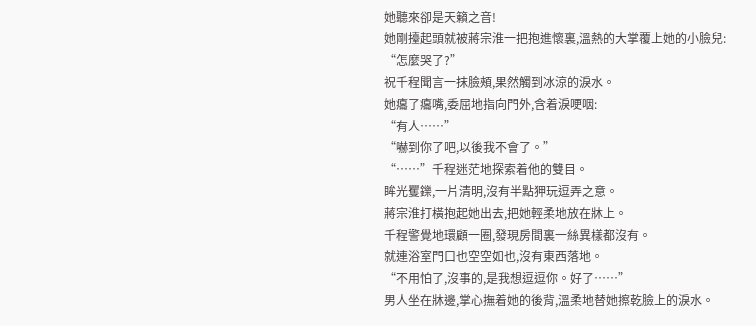她聽來卻是天籟之音!
她剛擡起頭就被蔣宗淮一把抱進懷裏,溫熱的大掌覆上她的小臉兒:
“怎麼哭了?”
祝千程聞言一抹臉頰,果然觸到冰涼的淚水。
她癟了癟嘴,委屈地指向門外,含着淚哽咽:
“有人……”
“嚇到你了吧,以後我不會了。”
“……”千程迷茫地探索着他的雙目。
眸光矍鑠,一片清明,沒有半點狎玩逗弄之意。
蔣宗淮打橫抱起她出去,把她輕柔地放在牀上。
千程警覺地環顧一圈,發現房間裏一絲異樣都沒有。
就連浴室門口也空空如也,沒有東西落地。
“不用怕了,沒事的,是我想逗逗你。好了……”
男人坐在牀邊,掌心撫着她的後背,溫柔地替她擦乾臉上的淚水。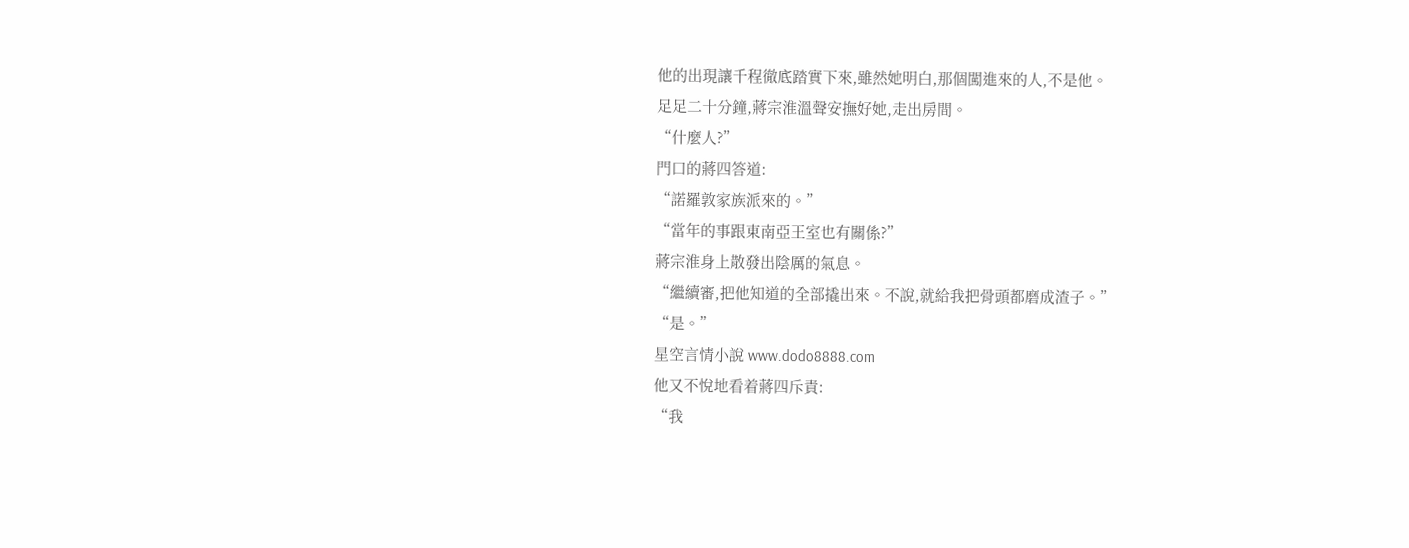他的出現讓千程徹底踏實下來,雖然她明白,那個闖進來的人,不是他。
足足二十分鐘,蔣宗淮溫聲安撫好她,走出房間。
“什麼人?”
門口的蔣四答道:
“諾羅敦家族派來的。”
“當年的事跟東南亞王室也有關係?”
蔣宗淮身上散發出陰厲的氣息。
“繼續審,把他知道的全部撬出來。不說,就給我把骨頭都磨成渣子。”
“是。”
星空言情小說 www.dodo8888.com
他又不悅地看着蔣四斥責:
“我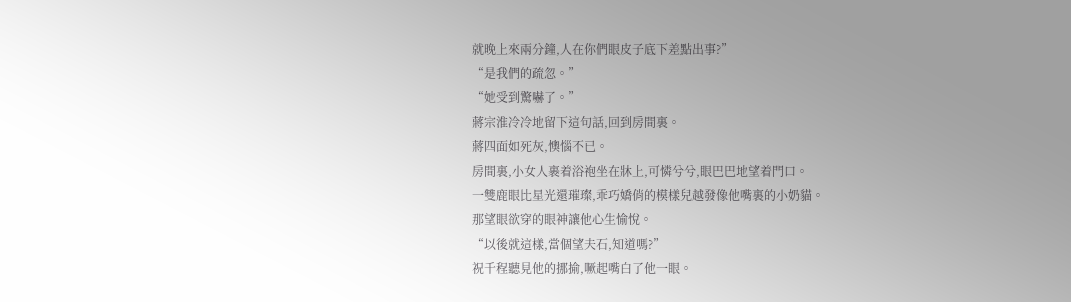就晚上來兩分鐘,人在你們眼皮子底下差點出事?”
“是我們的疏忽。”
“她受到驚嚇了。”
蔣宗淮冷冷地留下這句話,回到房間裏。
蔣四面如死灰,懊惱不已。
房間裏,小女人裹着浴袍坐在牀上,可憐兮兮,眼巴巴地望着門口。
一雙鹿眼比星光還璀璨,乖巧嬌俏的模樣兒越發像他嘴裏的小奶貓。
那望眼欲穿的眼神讓他心生愉悅。
“以後就這樣,當個望夫石,知道嗎?”
祝千程聽見他的挪揄,噘起嘴白了他一眼。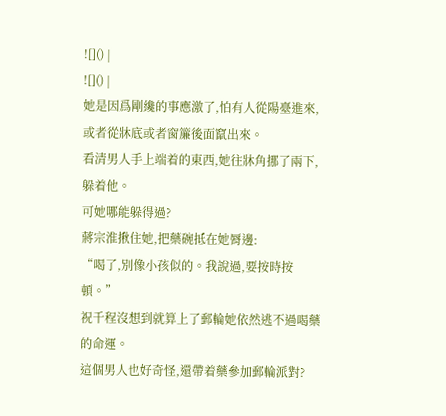![]() |
![]() |
她是因爲剛纔的事應激了,怕有人從陽臺進來,或者從牀底或者窗簾後面竄出來。
看清男人手上端着的東西,她往牀角挪了兩下,躲着他。
可她哪能躲得過?
蔣宗淮揪住她,把藥碗抵在她脣邊:
“喝了,別像小孩似的。我說過,要按時按頓。”
祝千程沒想到就算上了郵輪她依然逃不過喝藥的命運。
這個男人也好奇怪,還帶着藥參加郵輪派對?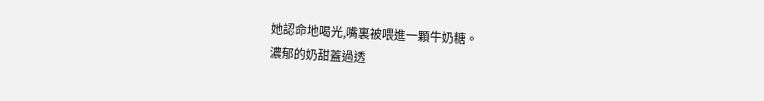她認命地喝光,嘴裏被喂進一顆牛奶糖。
濃郁的奶甜蓋過透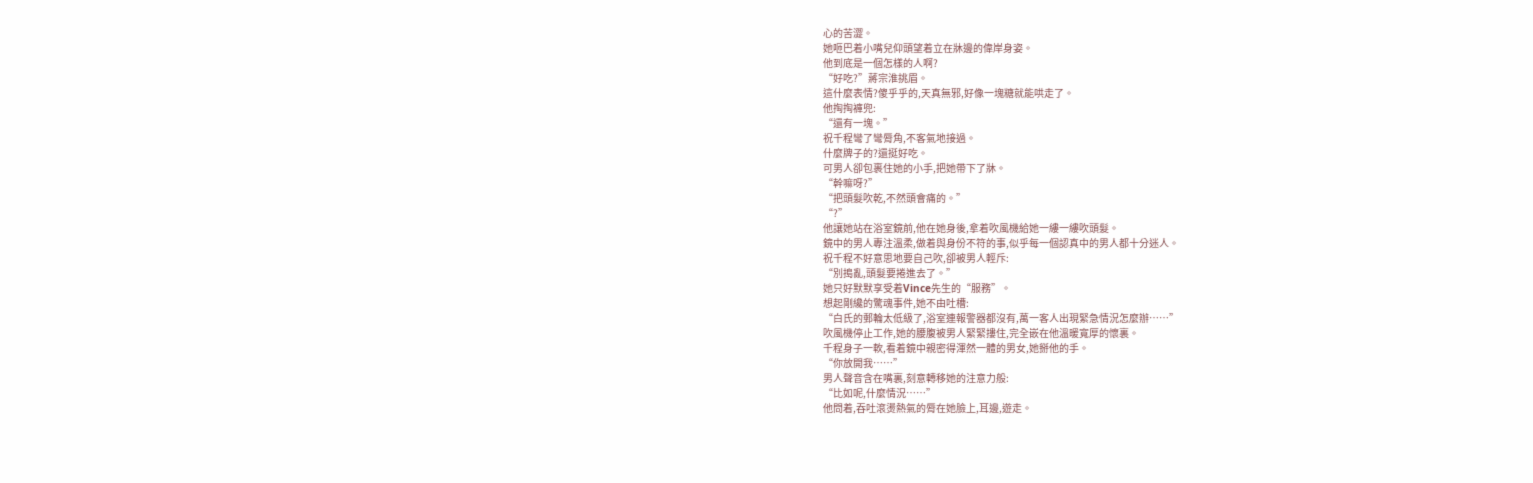心的苦澀。
她咂巴着小嘴兒仰頭望着立在牀邊的偉岸身姿。
他到底是一個怎樣的人啊?
“好吃?”蔣宗淮挑眉。
這什麼表情?傻乎乎的,天真無邪,好像一塊糖就能哄走了。
他掏掏褲兜:
“還有一塊。”
祝千程彎了彎脣角,不客氣地接過。
什麼牌子的?還挺好吃。
可男人卻包裹住她的小手,把她帶下了牀。
“幹嘛呀?”
“把頭髮吹乾,不然頭會痛的。”
“?”
他讓她站在浴室鏡前,他在她身後,拿着吹風機給她一縷一縷吹頭髮。
鏡中的男人專注溫柔,做着與身份不符的事,似乎每一個認真中的男人都十分迷人。
祝千程不好意思地要自己吹,卻被男人輕斥:
“別搗亂,頭髮要捲進去了。”
她只好默默享受着Vince先生的“服務”。
想起剛纔的驚魂事件,她不由吐槽:
“白氏的郵輪太低級了,浴室連報警器都沒有,萬一客人出現緊急情況怎麼辦……”
吹風機停止工作,她的腰腹被男人緊緊摟住,完全嵌在他溫暖寬厚的懷裏。
千程身子一軟,看着鏡中親密得渾然一體的男女,她掰他的手。
“你放開我……”
男人聲音含在嘴裏,刻意轉移她的注意力般:
“比如呢,什麼情況……”
他問着,吞吐滾燙熱氣的脣在她臉上,耳邊,遊走。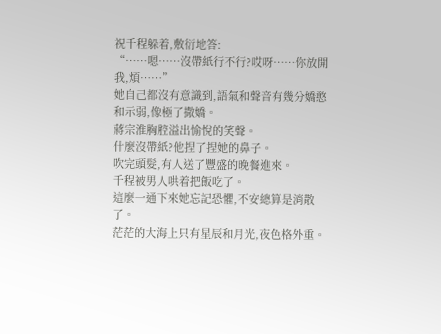祝千程躲着,敷衍地答:
“……嗯……沒帶紙行不行?哎呀……你放開我,煩……”
她自己都沒有意識到,語氣和聲音有幾分嬌憨和示弱,像極了撒嬌。
蔣宗淮胸腔溢出愉悅的笑聲。
什麼沒帶紙?他捏了捏她的鼻子。
吹完頭髮,有人送了豐盛的晚餐進來。
千程被男人哄着把飯吃了。
這麼一通下來她忘記恐懼,不安總算是消散了。
茫茫的大海上只有星辰和月光,夜色格外重。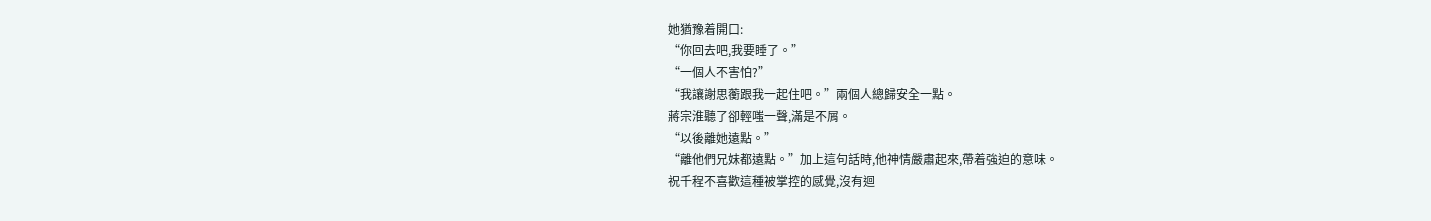她猶豫着開口:
“你回去吧,我要睡了。”
“一個人不害怕?”
“我讓謝思蘅跟我一起住吧。”兩個人總歸安全一點。
蔣宗淮聽了卻輕嗤一聲,滿是不屑。
“以後離她遠點。”
“離他們兄妹都遠點。”加上這句話時,他神情嚴肅起來,帶着強迫的意味。
祝千程不喜歡這種被掌控的感覺,沒有迴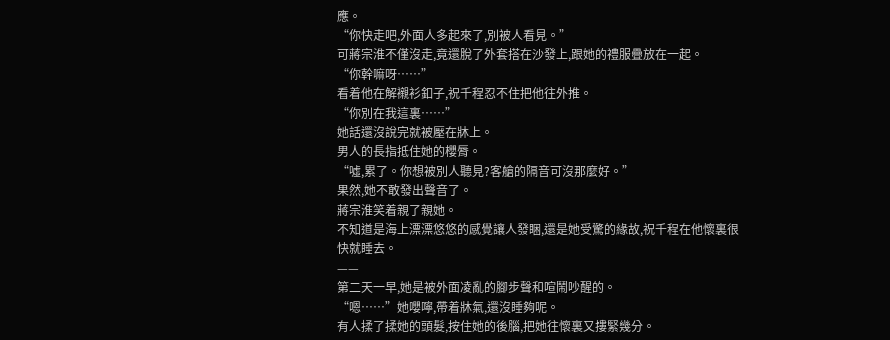應。
“你快走吧,外面人多起來了,別被人看見。”
可蔣宗淮不僅沒走,竟還脫了外套搭在沙發上,跟她的禮服疊放在一起。
“你幹嘛呀……”
看着他在解襯衫釦子,祝千程忍不住把他往外推。
“你別在我這裏……”
她話還沒說完就被壓在牀上。
男人的長指抵住她的櫻脣。
“噓,累了。你想被別人聽見?客艙的隔音可沒那麼好。”
果然,她不敢發出聲音了。
蔣宗淮笑着親了親她。
不知道是海上漂漂悠悠的感覺讓人發睏,還是她受驚的緣故,祝千程在他懷裏很快就睡去。
——
第二天一早,她是被外面凌亂的腳步聲和喧鬧吵醒的。
“嗯……”她嚶嚀,帶着牀氣,還沒睡夠呢。
有人揉了揉她的頭髮,按住她的後腦,把她往懷裏又摟緊幾分。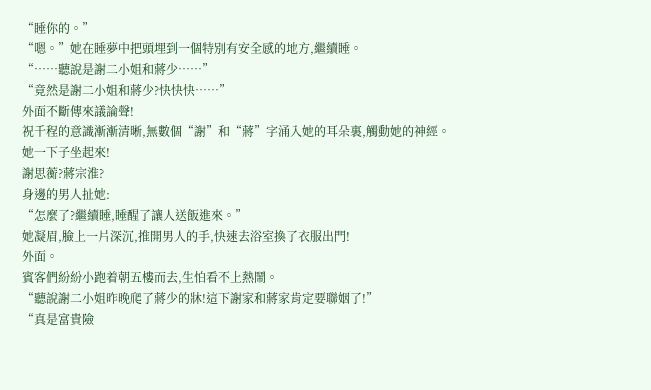“睡你的。”
“嗯。”她在睡夢中把頭埋到一個特別有安全感的地方,繼續睡。
“……聽說是謝二小姐和蔣少……”
“竟然是謝二小姐和蔣少?快快快……”
外面不斷傳來議論聲!
祝千程的意識漸漸清晰,無數個“謝”和“蔣”字涌入她的耳朵裏,觸動她的神經。
她一下子坐起來!
謝思蘅?蔣宗淮?
身邊的男人扯她:
“怎麼了?繼續睡,睡醒了讓人送飯進來。”
她凝眉,臉上一片深沉,推開男人的手,快速去浴室換了衣服出門!
外面。
賓客們紛紛小跑着朝五樓而去,生怕看不上熱鬧。
“聽說謝二小姐昨晚爬了蔣少的牀!這下謝家和蔣家肯定要聯姻了!”
“真是富貴險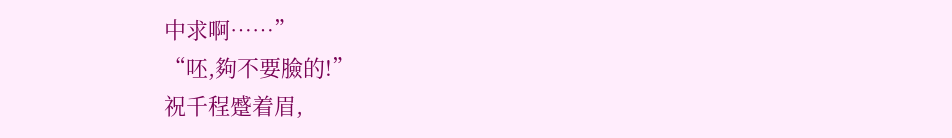中求啊……”
“呸,夠不要臉的!”
祝千程蹙着眉,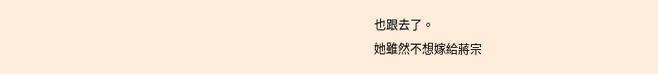也跟去了。
她雖然不想嫁給蔣宗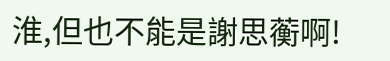淮,但也不能是謝思蘅啊!